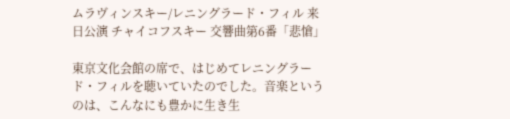ムラヴィンスキー/レニングラード・フィル 来日公演 チャイコフスキー 交響曲第6番「悲愴」

東京文化会館の席で、はじめてレニングラード・フィルを聴いていたのでした。音楽というのは、こんなにも豊かに生き生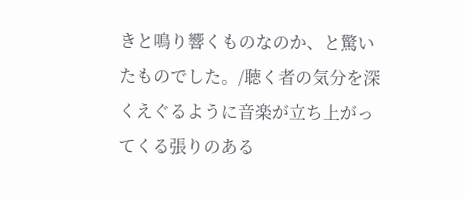きと鳴り響くものなのか、と驚いたものでした。/聴く者の気分を深くえぐるように音楽が立ち上がってくる張りのある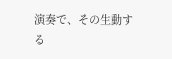演奏で、その生動する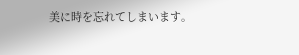美に時を忘れてしまいます。